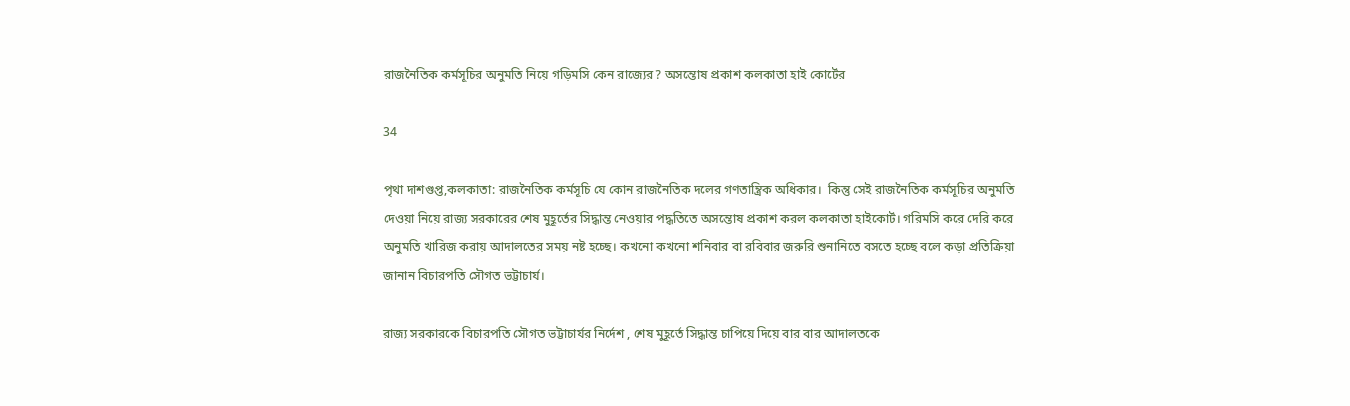রাজনৈতিক কর্মসূচির অনুমতি নিয়ে গড়িমসি কেন রাজ্যের? অসন্তোষ প্রকাশ কলকাতা হাই কোর্টের

34

পৃথা দাশগুপ্ত,কলকাতা: রাজনৈতিক কর্মসূচি যে কোন রাজনৈতিক দলের গণতান্ত্রিক অধিকার। ‌ কিন্তু সেই রাজনৈতিক কর্মসূচির অনুমতি দেওয়া নিয়ে রাজ্য সরকারের শেষ মুহূর্তের সিদ্ধান্ত নেওয়ার পদ্ধতিতে অসন্তোষ প্রকাশ করল কলকাতা হাইকোর্ট। গরিমসি করে দেরি করে অনুমতি খারিজ করায় আদালতের সময় নষ্ট হচ্ছে। কখনো কখনো শনিবার বা রবিবার জরুরি শুনানিতে বসতে হচ্ছে বলে কড়া প্রতিক্রিয়া জানান বিচারপতি সৌগত ভট্টাচার্য।

রাজ্য সরকারকে বিচারপতি সৌগত ভট্টাচার্যর নির্দেশ , শেষ মুহূর্তে সিদ্ধান্ত চাপিয়ে দিয়ে বার বার আদালতকে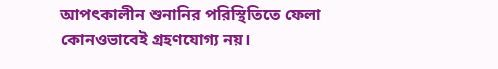আপৎকালীন শুনানির পরিস্থিতিতে ফেলা কোনওভাবেই গ্রহণযোগ্য নয়।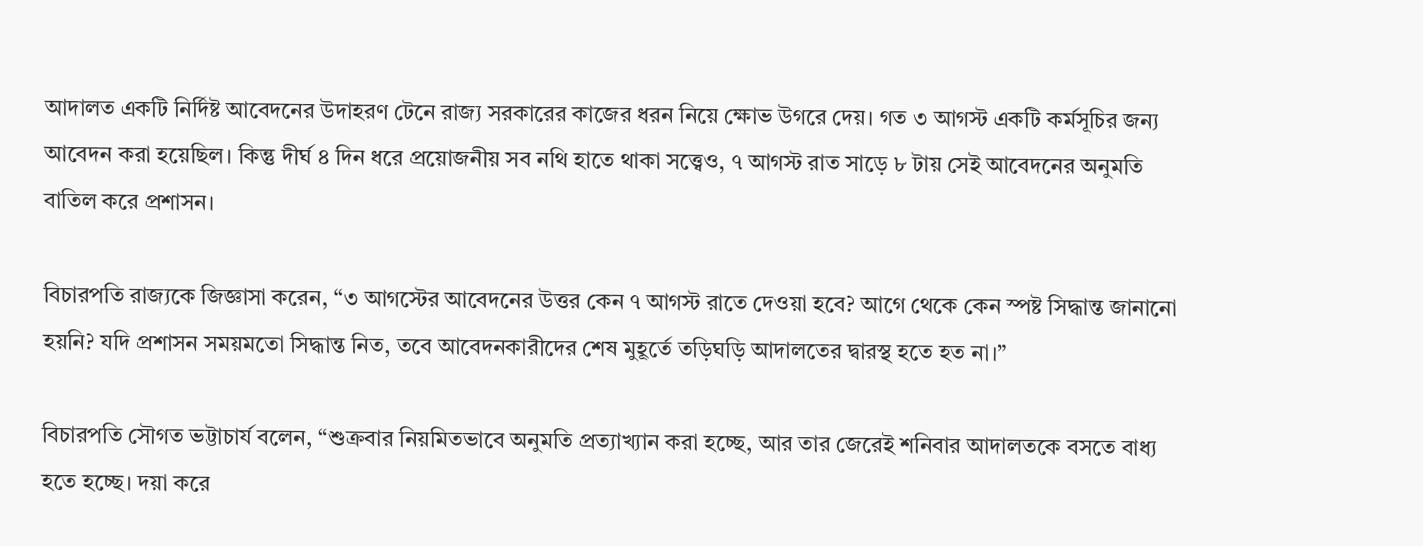আদালত একটি নির্দিষ্ট আবেদনের উদাহরণ টেনে রাজ্য সরকারের কাজের ধরন নিয়ে ক্ষোভ উগরে দেয়। গত ৩ আগস্ট একটি কর্মসূচির জন্য আবেদন করা হয়েছিল। কিন্তু দীর্ঘ ৪ দিন ধরে প্রয়োজনীয় সব নথি হাতে থাকা সত্ত্বেও, ৭ আগস্ট রাত সাড়ে ৮ টায় সেই আবেদনের অনুমতি বাতিল করে প্রশাসন।

বিচারপতি রাজ্যকে জিজ্ঞাসা করেন, “৩ আগস্টের আবেদনের উত্তর কেন ৭ আগস্ট রাতে দেওয়া হবে? আগে থেকে কেন স্পষ্ট সিদ্ধান্ত জানানো হয়নি? যদি প্রশাসন সময়মতো সিদ্ধান্ত নিত, তবে আবেদনকারীদের শেষ মুহূর্তে তড়িঘড়ি আদালতের দ্বারস্থ হতে হত না।”

বিচারপতি সৌগত ভট্টাচার্য বলেন, “শুক্রবার নিয়মিতভাবে অনুমতি প্রত্যাখ্যান করা হচ্ছে, আর তার জেরেই শনিবার আদালতকে বসতে বাধ্য হতে হচ্ছে। দয়া করে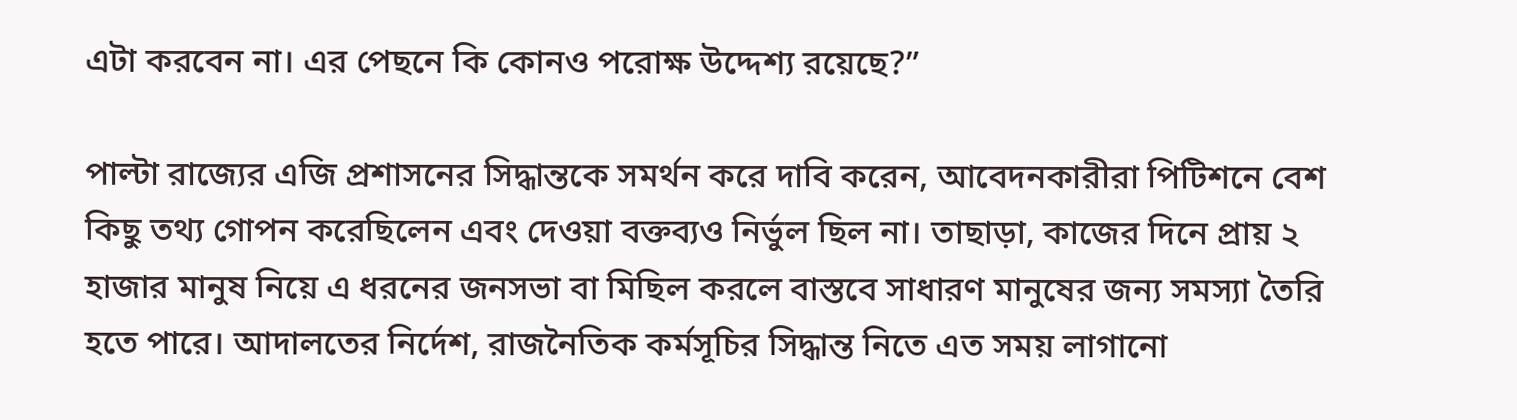এটা করবেন না। এর পেছনে কি কোনও পরোক্ষ উদ্দেশ্য রয়েছে?”

পাল্টা রাজ্যের এজি প্রশাসনের সিদ্ধান্তকে সমর্থন করে দাবি করেন, আবেদনকারীরা পিটিশনে বেশ কিছু তথ্য গোপন করেছিলেন এবং দেওয়া বক্তব্যও নির্ভুল ছিল না। তাছাড়া, কাজের দিনে প্রায় ২ হাজার মানুষ নিয়ে এ ধরনের জনসভা বা মিছিল করলে বাস্তবে সাধারণ মানুষের জন্য সমস্যা তৈরি হতে পারে। আদালতের নির্দেশ, রাজনৈতিক কর্মসূচির সিদ্ধান্ত নিতে এত সময় লাগানো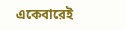একেবারেই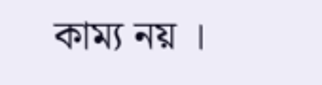কাম্য নয় ।‌